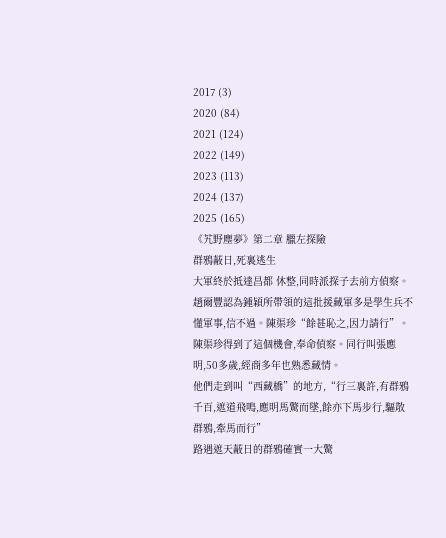2017 (3)
2020 (84)
2021 (124)
2022 (149)
2023 (113)
2024 (137)
2025 (165)
《艽野塵夢》第二章 臘左探險
群鴉蔽日,死裏逃生
大軍終於抵達昌都 休整,同時派探子去前方偵察。趙爾豐認為鍾穎所帶領的這批援藏軍多是學生兵不懂軍事,信不過。陳渠珍“餘甚恥之,因力請行”。
陳渠珍得到了這個機會,奉命偵察。同行叫張應明,50多歲,經商多年也熟悉藏情。
他們走到叫“西藏橋”的地方,“行三裏許,有群鴉千百,遮道飛鳴,應明馬驚而墜,餘亦下馬步行,驅散群鴉,牽馬而行”
路遇遮天蔽日的群鴉確實一大驚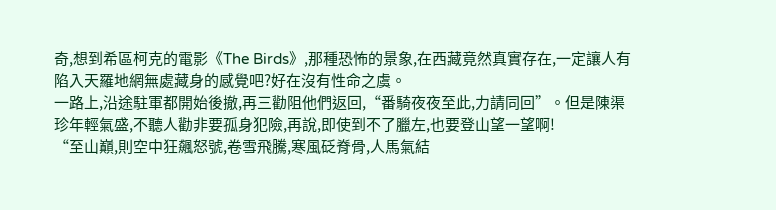奇,想到希區柯克的電影《The Birds》,那種恐怖的景象,在西藏竟然真實存在,一定讓人有陷入天羅地網無處藏身的感覺吧?好在沒有性命之虞。
一路上,沿途駐軍都開始後撤,再三勸阻他們返回,“番騎夜夜至此,力請同回”。但是陳渠珍年輕氣盛,不聽人勸非要孤身犯險,再說,即使到不了臘左,也要登山望一望啊!
“至山巔,則空中狂飆怒號,卷雪飛騰,寒風砭脊骨,人馬氣結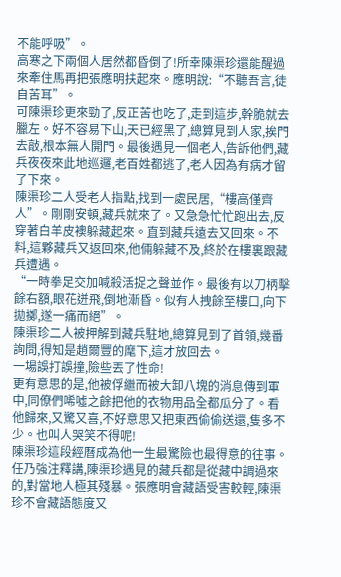不能呼吸”。
高寒之下兩個人居然都昏倒了!所幸陳渠珍還能醒過來牽住馬再把張應明扶起來。應明說:“不聽吾言,徒自苦耳”。
可陳渠珍更來勁了,反正苦也吃了,走到這步,幹脆就去臘左。好不容易下山,天已經黑了,總算見到人家,挨門去敲,根本無人開門。最後遇見一個老人,告訴他們,藏兵夜夜來此地巡邏,老百姓都逃了,老人因為有病才留了下來。
陳渠珍二人受老人指點,找到一處民居,“樓高僅齊人”。剛剛安頓,藏兵就來了。又急急忙忙跑出去,反穿著白羊皮襖躲藏起來。直到藏兵遠去又回來。不料,這夥藏兵又返回來,他倆躲藏不及,終於在樓裏跟藏兵遭遇。
“一時拳足交加喊殺活捉之聲並作。最後有以刀柄擊餘右額,眼花迸飛,倒地漸昏。似有人拽餘至樓口,向下拋擲,遂一痛而絕”。
陳渠珍二人被押解到藏兵駐地,總算見到了首領,幾番詢問,得知是趙爾豐的麾下,這才放回去。
一場誤打誤撞,險些丟了性命!
更有意思的是,他被俘繼而被大卸八塊的消息傳到軍中,同僚們唏噓之餘把他的衣物用品全都瓜分了。看他歸來,又驚又喜,不好意思又把東西偷偷送還,隻多不少。也叫人哭笑不得呢!
陳渠珍這段經曆成為他一生最驚險也最得意的往事。
任乃強注釋講,陳渠珍遇見的藏兵都是從藏中調過來的,對當地人極其殘暴。張應明會藏語受害較輕,陳渠珍不會藏語態度又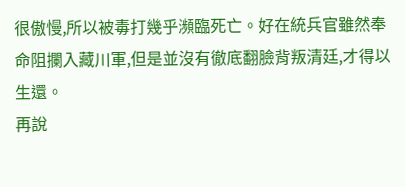很傲慢,所以被毒打幾乎瀕臨死亡。好在統兵官雖然奉命阻攔入藏川軍,但是並沒有徹底翻臉背叛清廷,才得以生還。
再說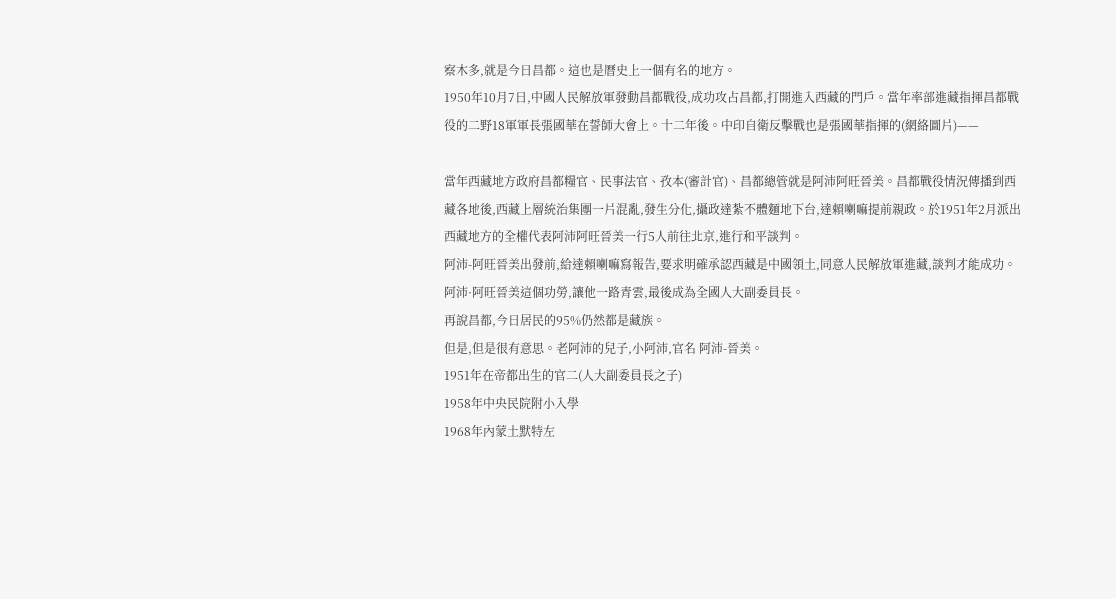察木多,就是今日昌都。這也是曆史上一個有名的地方。
1950年10月7日,中國人民解放軍發動昌都戰役,成功攻占昌都,打開進入西藏的門戶。當年率部進藏指揮昌都戰役的二野18軍軍長張國華在誓師大會上。十二年後。中印自衛反擊戰也是張國華指揮的(網絡圖片)——

當年西藏地方政府昌都糧官、民事法官、孜本(審計官)、昌都總管就是阿沛阿旺晉美。昌都戰役情況傳播到西藏各地後,西藏上層統治集團一片混亂,發生分化,攝政達紮不體麵地下台,達賴喇嘛提前親政。於1951年2月派出西藏地方的全權代表阿沛阿旺晉美一行5人前往北京,進行和平談判。
阿沛-阿旺晉美出發前,給達賴喇嘛寫報告,要求明確承認西藏是中國領土,同意人民解放軍進藏,談判才能成功。阿沛·阿旺晉美這個功勞,讓他一路青雲,最後成為全國人大副委員長。
再說昌都,今日居民的95%仍然都是藏族。
但是,但是很有意思。老阿沛的兒子,小阿沛,官名 阿沛-晉美。
1951年在帝都出生的官二(人大副委員長之子)
1958年中央民院附小入學
1968年內蒙土默特左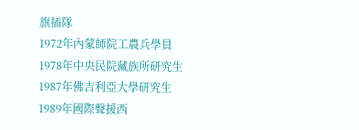旗插隊
1972年內蒙師院工農兵學員
1978年中央民院藏族所研究生
1987年佛吉利亞大學研究生
1989年國際聲援西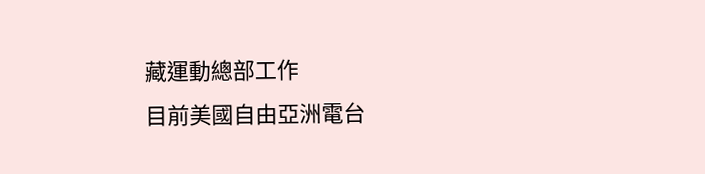藏運動總部工作
目前美國自由亞洲電台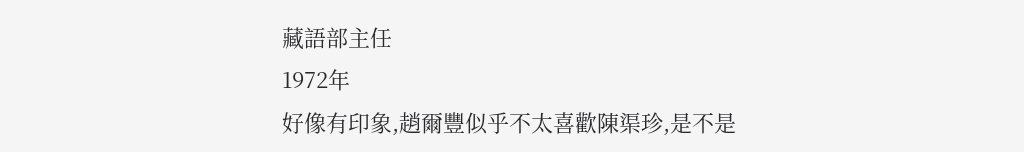藏語部主任
1972年
好像有印象,趙爾豐似乎不太喜歡陳渠珍,是不是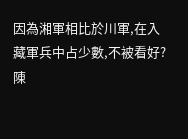因為湘軍相比於川軍,在入藏軍兵中占少數,不被看好?
陳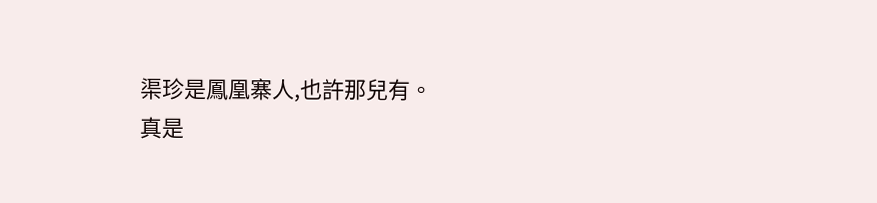渠珍是鳳凰寨人,也許那兒有。
真是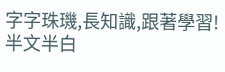字字珠璣,長知識,跟著學習!
半文半白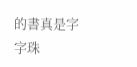的書真是字字珠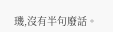璣,沒有半句廢話。